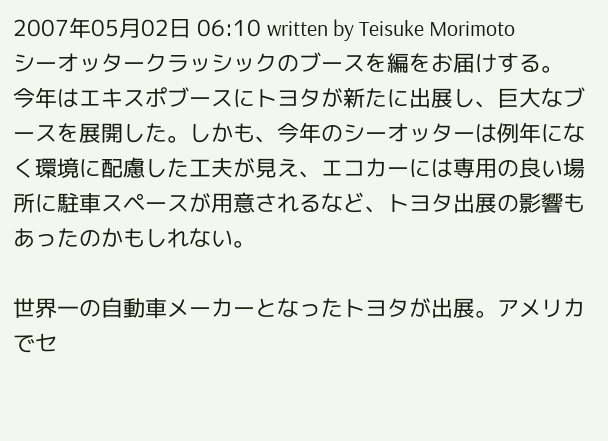2007年05月02日 06:10 written by Teisuke Morimoto
シーオッタークラッシックのブースを編をお届けする。
今年はエキスポブースにトヨタが新たに出展し、巨大なブースを展開した。しかも、今年のシーオッターは例年になく環境に配慮した工夫が見え、エコカーには専用の良い場所に駐車スペースが用意されるなど、トヨタ出展の影響もあったのかもしれない。

世界一の自動車メーカーとなったトヨタが出展。アメリカでセ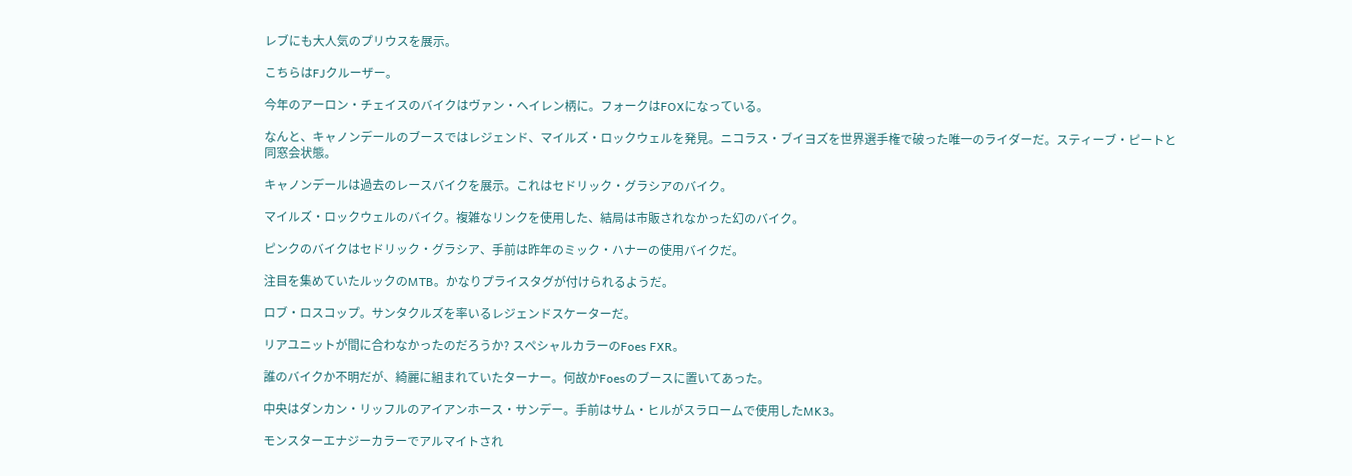レブにも大人気のプリウスを展示。

こちらはFJクルーザー。

今年のアーロン・チェイスのバイクはヴァン・ヘイレン柄に。フォークはFOXになっている。

なんと、キャノンデールのブースではレジェンド、マイルズ・ロックウェルを発見。ニコラス・ブイヨズを世界選手権で破った唯一のライダーだ。スティーブ・ピートと同窓会状態。

キャノンデールは過去のレースバイクを展示。これはセドリック・グラシアのバイク。

マイルズ・ロックウェルのバイク。複雑なリンクを使用した、結局は市販されなかった幻のバイク。

ピンクのバイクはセドリック・グラシア、手前は昨年のミック・ハナーの使用バイクだ。

注目を集めていたルックのMTB。かなりプライスタグが付けられるようだ。

ロブ・ロスコップ。サンタクルズを率いるレジェンドスケーターだ。

リアユニットが間に合わなかったのだろうか? スペシャルカラーのFoes FXR。

誰のバイクか不明だが、綺麗に組まれていたターナー。何故かFoesのブースに置いてあった。

中央はダンカン・リッフルのアイアンホース・サンデー。手前はサム・ヒルがスラロームで使用したMK3。

モンスターエナジーカラーでアルマイトされ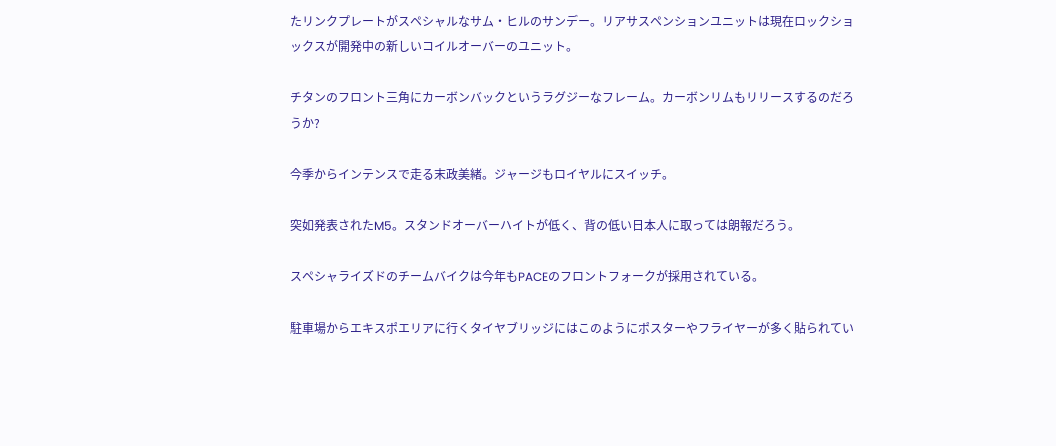たリンクプレートがスペシャルなサム・ヒルのサンデー。リアサスペンションユニットは現在ロックショックスが開発中の新しいコイルオーバーのユニット。

チタンのフロント三角にカーボンバックというラグジーなフレーム。カーボンリムもリリースするのだろうか?

今季からインテンスで走る末政美緒。ジャージもロイヤルにスイッチ。

突如発表されたM5。スタンドオーバーハイトが低く、背の低い日本人に取っては朗報だろう。

スペシャライズドのチームバイクは今年もPACEのフロントフォークが採用されている。

駐車場からエキスポエリアに行くタイヤブリッジにはこのようにポスターやフライヤーが多く貼られてい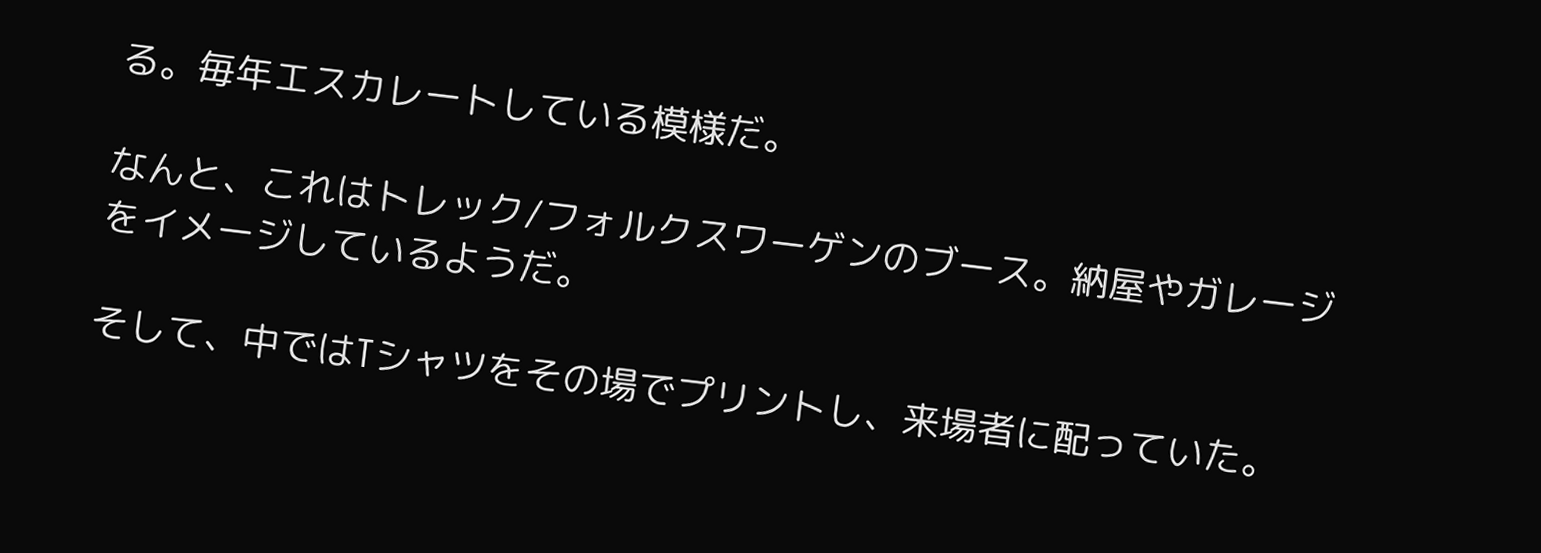る。毎年エスカレートしている模様だ。

なんと、これはトレック/フォルクスワーゲンのブース。納屋やガレージをイメージしているようだ。

そして、中ではTシャツをその場でプリントし、来場者に配っていた。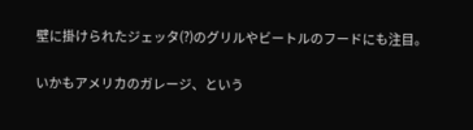壁に掛けられたジェッタ(?)のグリルやビートルのフードにも注目。

いかもアメリカのガレージ、という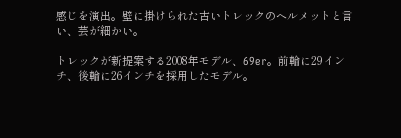感じを演出。壁に掛けられた古いトレックのヘルメットと言い、芸が細かい。

トレックが新提案する2008年モデル、69er。前輪に29インチ、後輪に26インチを採用したモデル。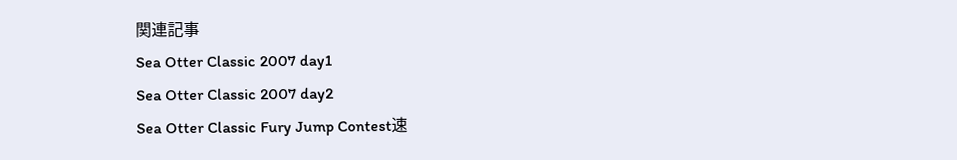関連記事
Sea Otter Classic 2007 day1
Sea Otter Classic 2007 day2
Sea Otter Classic Fury Jump Contest速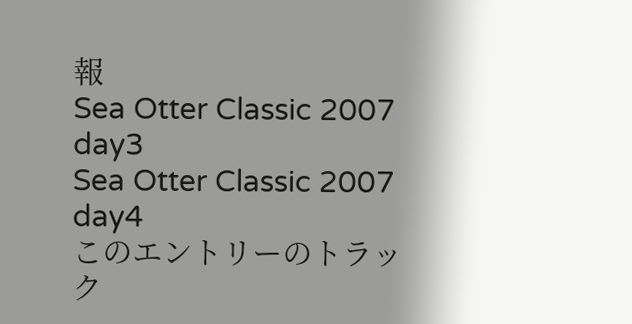報
Sea Otter Classic 2007 day3
Sea Otter Classic 2007 day4
このエントリーのトラック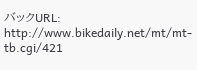バックURL:
http://www.bikedaily.net/mt/mt-tb.cgi/421